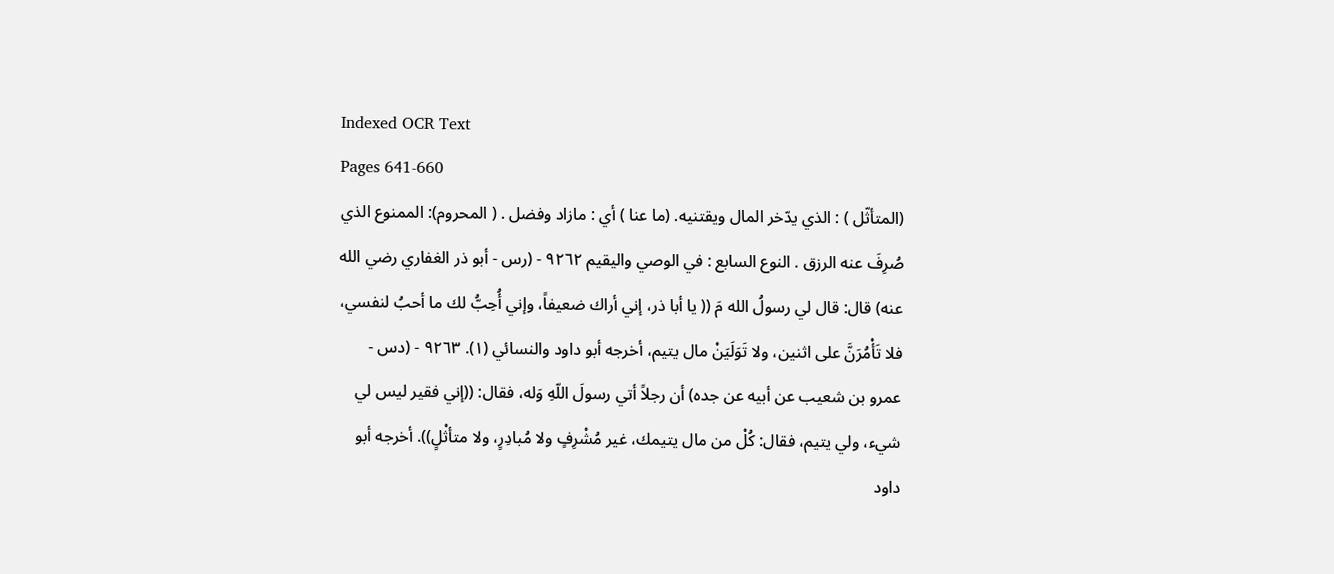Indexed OCR Text
Pages 641-660
(المتأثّل ) : الذي يدّخر المال ويقتنيه. (ما عنا ) أي : مازاد وفضل . ( المحروم): الممنوع الذي صُرِفَ عنه الرزق . النوع السابع : في الوصي واليقيم ٩٢٦٢ - (رس - أبو ذر الغفاري رضي الله عنه) قال: قال لي رسولُ الله مَ (( يا أبا ذر، إني أراك ضعيفاً، وإني أُحِبُّ لك ما أحبُ لنفسي، فلا تَأْمُرَنَّ على اثنين، ولا تَوَلَيَنْ مال يتيم، أخرجه أبو داود والنسائي (١). ٩٢٦٣ - (دس - عمرو بن شعيب عن أبيه عن جده) أن رجلاً أتي رسولَ اللّهِ وَله، فقال: ((إني فقير ليس لي شيء، ولي يتيم، فقال: كُلْ من مال يتيمك، غير مُشْرِفٍ ولا مُبادِرٍ، ولا متأثْلٍ)). أخرجه أبو داود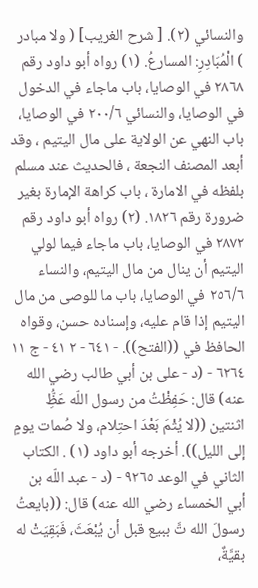والنسائي (٢). [ شرح الغريب] ( ولا مبادر ) الْمُبَادِرِ: المسارعُ. (١) رواه أبو داود رقم ٢٨٦٨ في الوصايا، باب ماجاء في الدخول في الوصايا، والنسائي ٢٠٠/٦ في الوصايا، باب النهي عن الولاية على مال اليتيم ، وقد أبعد المصنف النجعة ، فالحديث عند مسلم بلفظه في الامارة ، باب كراهة الإمارة بغير ضرورة رقم ١٨٢٦. (٢) رواه أبو داود رقم ٢٨٧٢ في الوصايا، باب ماجاء فيما لولي اليتيم أن ينال من مال اليتيم، والنساء ٢٥٦/٦ في الوصايا، باب ما للوصى من مال اليتيم إذا قام عليه، وإسناده حسن، وقواه الحافظ في ((الفتح)). - ٦٤١ - ٢ ٤١ - ج ١١ ٦٢٦٤ - (د - على بن أبي طالب رضي الله عنه) قال: حَفِظْتُ من رسول اللّه عَظُِّ اثنتين ((لا يُثْمَ بَعْدَ احتِلام، ولا صُمات يومٍ إلى الليل)). أخرجه أبو داود (١) . الكتاب الثاني في الوعد ٩٢٦٥ - (د - عبد اللّه بن أبي الخمساء رضي الله عنه) قال: ((بايعتُ رسولَ الله تَّ ببيع قبل أن يُبْعَثَ، فَبَقِيَتْ له بقيَّةٌ،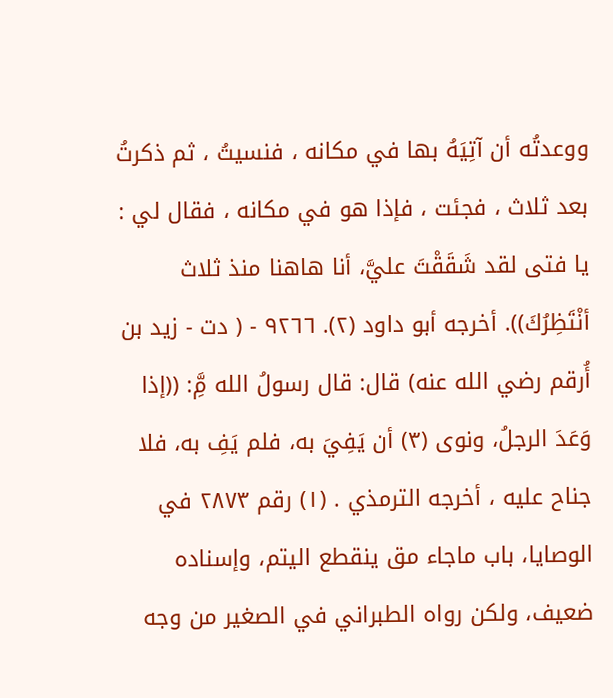ووعدتُه أن آتِيَهُ بها في مكانه ، فنسيتُ ، ثم ذكرتُ بعد ثلاث ، فجئت ، فإذا هو في مكانه ، فقال لي : يا فتى لقد شَقَقْتَ عليَّ، أنا هاهنا منذ ثلاث أنْتَظِرُكَ)). أخرجه أبو داود (٢). ٩٢٦٦ - ( دت - زيد بن أُرقم رضي الله عنه) قال: قال رسولُ الله مَِّ: ((إذا وَعَدَ الرجلُ، ونوى (٣) أن يَفِيَ به، فلم يَفِ به، فلا جناح عليه ، أخرجه الترمذي . (١) رقم ٢٨٧٣ في الوصايا، باب ماجاء مق ينقطع اليتم، وإسناده ضعيف، ولكن رواه الطبراني في الصغير من وجه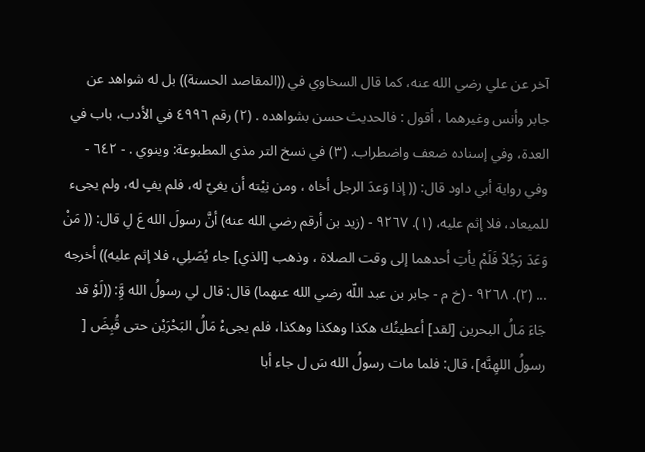آخر عن علي رضي الله عنه، كما قال السخاوي في ((المقاصد الحسنة)) بل له شواهد عن جابر وأنس وغيرهما ، أقول : فالحديث حسن بشواهده . (٢) رقم ٤٩٩٦ في الأدب، باب في العدة، وفي إسناده ضعف واضطراب. (٣) في نسخ التر مذي المطبوعة: وينوي . - ٦٤٢ - وفي رواية أبي داود قال: (( إذا وَعدَ الرجل أخاه ، ومن نِيْته أن يغيّ له، فلم يفٍ له، ولم يجىء للميعاد، فلا إثم عليه، (١). ٩٢٦٧ - (زيد بن أرقم رضي الله عنه) أنَّ رسولَ الله عَ لِ قال: (( مَنْ وَعَدَ رَجُلاً فَلَمْ يأتِ أحدهما إلى وقت الصلاة ، وذهب [الذي] جاء يُصَلِي، فلا إثم عليه)) أخرجه ... (٢). ٩٢٦٨ - (خ م - جابر بن عبد اللّه رضي الله عنهما) قال: قال لي رسولُ الله وَِّ: ((لَوْ قد جَاءَ مَالُ البحرين [لقد] أعطيتُك هكذا وهكذا وهكذا، فلم يجىءْ مَالُ البَحْرَيْن حتى قُبِضَ [ رسولُ اللهِنَّه]، قال: فلما مات رسولُ الله سَ ل جاء أبا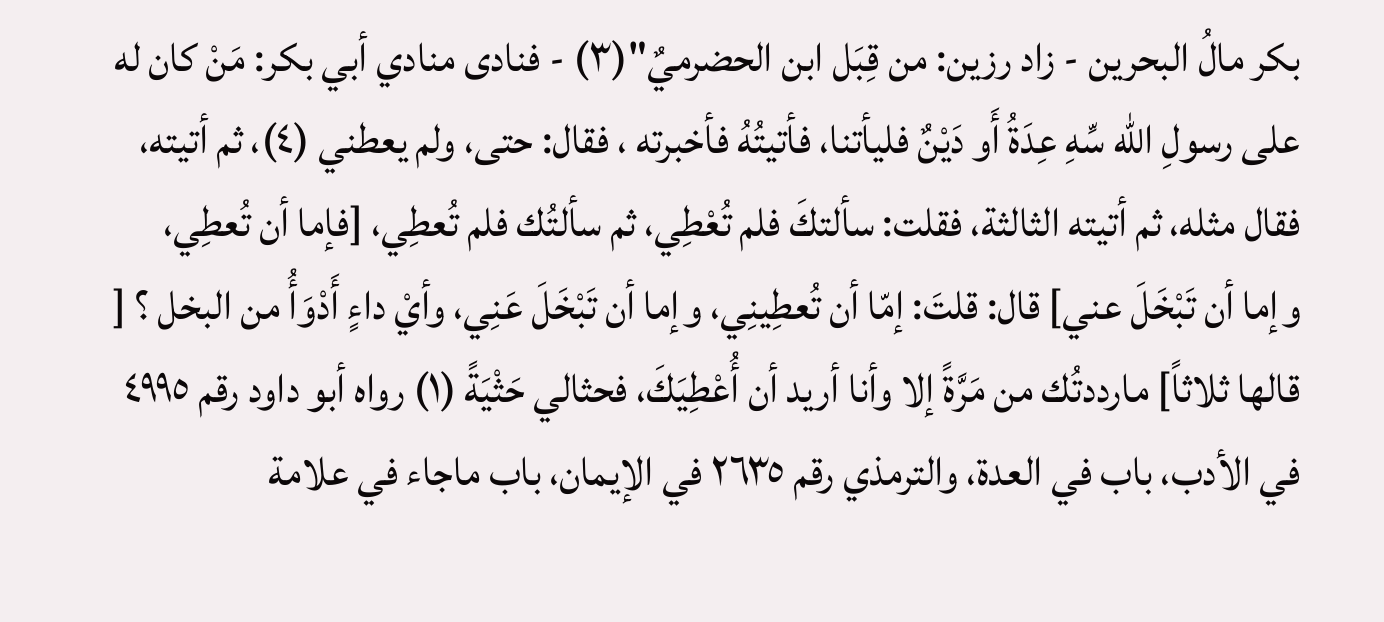بكر مالُ البحرين - زاد رزين: من قِبَل ابن الحضرميٌ"(٣) - فنادى منادي أبي بكر: مَنْ كان له على رسولِ الله سِّهِ عِدَةُ أَو دَيْنٌ فليأتنا، فأتيتُهُ فأخبرته ، فقال: حتى، ولم يعطني (٤)، ثم أتيته، فقال مثله، ثم أتيته الثالثة، فقلت: سألتكَ فلم تُعْطِي، ثم سألتُك فلم تُعطِي، [فإما أن تُعطِي، وإما أن تَبْخَلَ عني] قال: قلتَ: إمّا أن تُعطِينِي، وإما أن تَبْخَلَ عَنِي، وأيْ داءٍ أَدْوَأُ من البخل ؟ [ قالها ثلاثاً] مارددتُك من مَرَّةً إلا وأنا أريد أن أُعْطِيَكَ، فحثالي حَثْيَةً (١) رواه أبو داود رقم ٤٩٩٥ في الأدب، باب في العدة، والترمذي رقم ٢٦٣٥ في الإيمان، باب ماجاء في علامة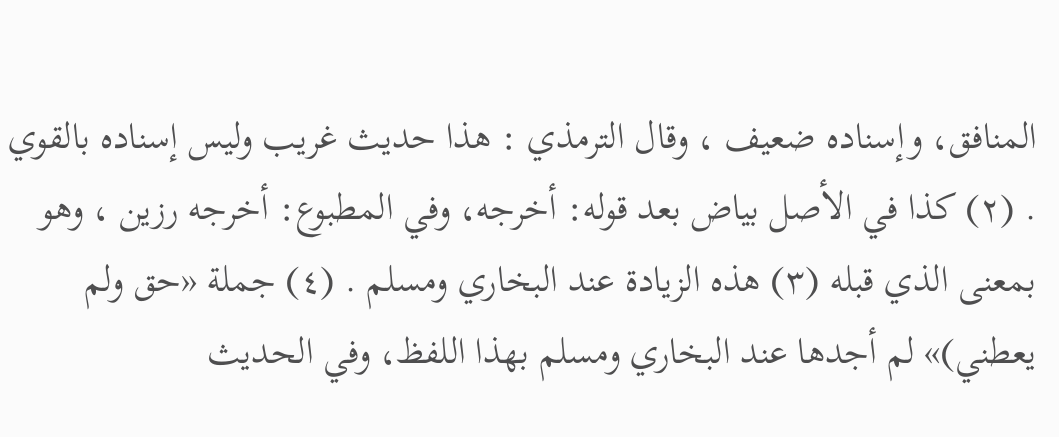المنافق، وإسناده ضعيف ، وقال الترمذي : هذا حديث غريب وليس إسناده بالقوي . (٢) كذا في الأصل بياض بعد قوله: أخرجه، وفي المطبوع: أخرجه رزين ، وهو بمعنى الذي قبله (٣) هذه الزيادة عند البخاري ومسلم . (٤) جملة «حق ولم يعطني)» لم أجدها عند البخاري ومسلم بهذا اللفظ، وفي الحديث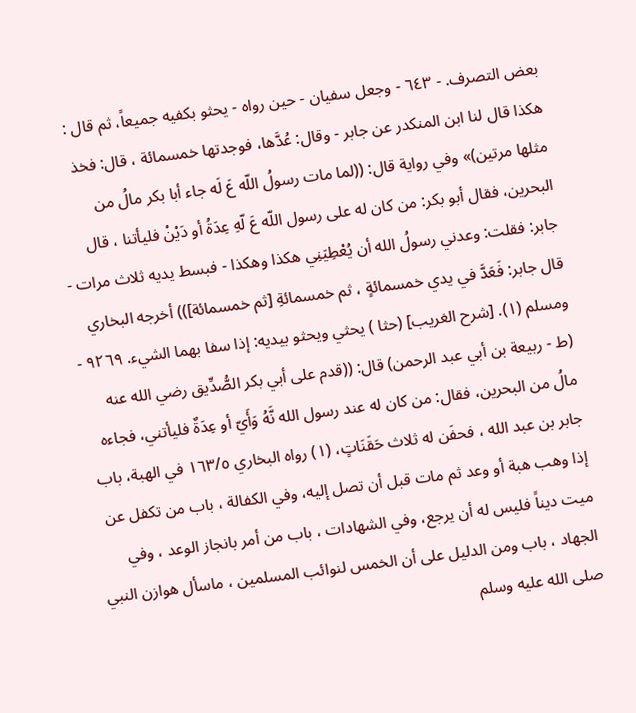بعض التصرف. - ٦٤٣ - وجعل سفيان - حين رواه - يحثو بكفيه جميعاً، ثم قال : هكذا قال لنا ابن المنكدر عن جابر - وقال: عُدَّها، فوجدتها خمسمائة ، قال: فخذ مثلها مرتین)» وفي رواية قال: ((لما مات رسولُ اللّه عَ لَه جاء أبا بكر مالُ من البحرين، فقال أبو بكر: من كان له على رسول اللّه عَ لّهِ عِدَةُ أو دَيْنْ فليأتنا ، قال جابر: فقلت: وعدني رسولُ الله أن يُعْطِيَنِي هكذا وهكذا - فبسط يديه ثلاث مرات - قال جابر: فَعَدَّ في يدي خمسمائةٍ ، ثم خمسمائةِ [ثم خمسمائة])) أخرجه البخاري ومسلم (١). [شرح الغريب] (حثا ) يحثي ويحثو بيديه: إذا سفا بهما الشيء. ٩٢٦٩ - (ط - ربيعة بن أبي عبد الرحمن) قال: ((قدم على أبي بكر الصُّدِّيق رضي الله عنه مالُ من البحرين، فقال: من كان له عند رسول الله نَّهُ وَأَيّ أو عِدَةٌ فليأتني، فجاءه جابر بن عبد الله ، فحفَن له ثلاث حَقَنَاتٍ، (١) رواه البخاري ١٦٣/٥ في الهبة، باب إذا وهب هبة أو وعد ثم مات قبل أن تصل إليه، وفي الكفالة ، باب من تكفل عن ميت ديناً فليس له أن يرجع، وفي الشهادات ، باب من أمر بانجاز الوعد ، وفي الجهاد ، باب ومن الدليل على أن الخمس لنوائب المسلمين ، ماسأل هوازن النبي صلى الله عليه وسلم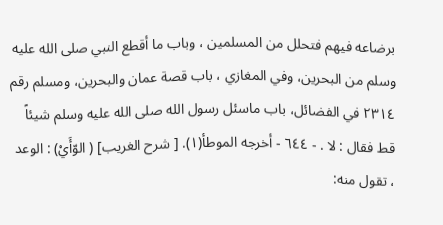برضاعه فيهم فتحلل من المسلمين ، وباب ما أقطع النبي صلى الله عليه وسلم من البحرين، وفي المغازي ، باب قصة عمان والبحرين، ومسلم رقم ٢٣١٤ في الفضائل، باب ماسئل رسول الله صلى الله عليه وسلم شيئاً قط فقال : لا . - ٦٤٤ - أخرجه الموطأ(١). [ شرح الغريب] ( الوّأَيْ) : الوعد ، تقول منه: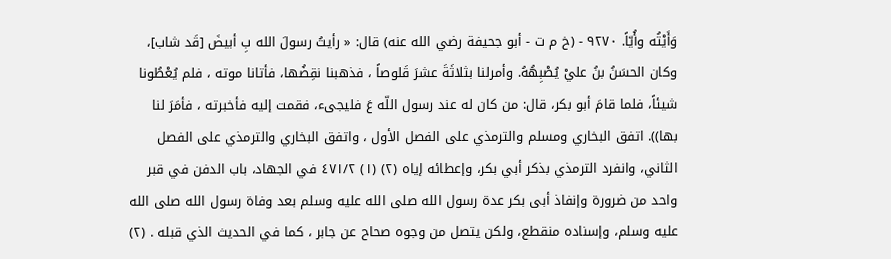وَأَيْتُه وأُيّاً. ٩٢٧٠ - (خ م ت - أبو جحيفة رضي الله عنه) قال: « رأيتُ رسولَ الله بِ أبيضَ [قَد شاب]، وكان الحسَنُ بنُ عليْ يُصْبِهُهُ. وأمرلنا بثلاثَةَ عشرَ قَلوصاً ، فذهبنا نقِضُها، فأتانا موته ، فلم يُعْطُونا شيئاً، فلما قامَ أبو بكر، قال: من كان له عند رسول اللّه عَ فليجىء، فقمت إليه فأخبرته ، فأمَرَ لنا بها)). اتفق البخاري ومسلم والترمذي على الفصل الأول ، واتفق البخاري والترمذي على الفصل الثاني، وانفرد الترمذي بذكر أبي بكر، وإعطائه إياه (٢) (١) ٤٧١/٢ في الجهاد، باب الدفن في قبر واحد من ضرورة وإنفاذ أبى بكر عدة رسول الله صلى الله عليه وسلم بعد وفاة رسول الله صلى الله عليه وسلم، وإسناده منقطع، ولكن يتصل من وجوه صحاح عن جابر ، كما في الحديث الذي قبله . (٢)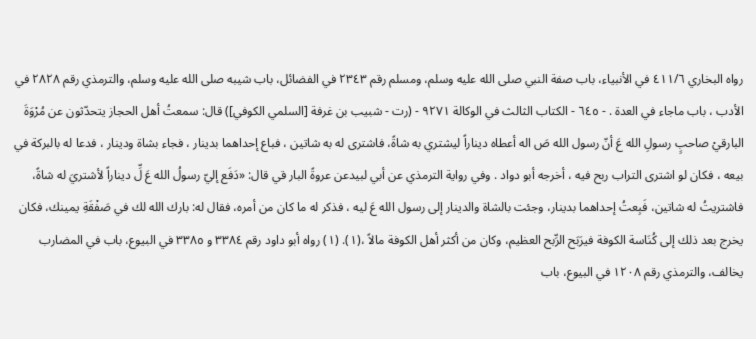رواه البخاري ٤١١/٦ في الأنبياء، باب صفة النبي صلى الله عليه وسلم، ومسلم رقم ٢٣٤٣ في الفضائل، باب شيبه صلى الله عليه وسلم، والترمذي رقم ٢٨٢٨ في الأدب ، باب ماجاء في العدة . - ٦٤٥ - الكتاب الثالث في الوكالة ٩٢٧١ - (رت - شبيب بن غرفة [السلمي الكوفي]) قال: سمعتُ أهل الحجاز يتحدّثون عن مُرْوَةَ البارقيْ صاحبٍ رسولِ الله عَ أنّ رسول الله صَ اله أعطاه ديناراً ليشتري به شاةً، فاشترى له به شاتين ، فباع إحداهما بدينار ، فجاء بشاة ودينار ، فدعا له بالبركة في بيعه ، فكان لو اشترى التراب ربح فيه ، أخرجه أبو دواد . وفي رواية الترمذي عن أبي لبيدعن عروةً البار قي قال: «دَفَع إليّ رسولُ الله عَ لِّ ديناراً لأشتريَ له شاةً، فاشتريتُ له شاتين، فَبِعتُ إحداهما بدينار، وجئت بالشاة والدينار إلى رسول الله عَ ليه ، فذكر له ما كان من أمره، فقال له: بارك الله لك في صَفْقَةِ يمينك، فكان يخرج بعد ذلك إلى كُنَاسة الكوفة فيرَبَح الرِّبح العظيم، وكان من أكثر أهل الكوفة مالاً ،(١). (١) رواه أبو داود رقم ٣٣٨٤ و ٣٣٨٥ في البيوع، باب في المضارب يخالف، والترمذي رقم ١٢٠٨ في البيوع، باب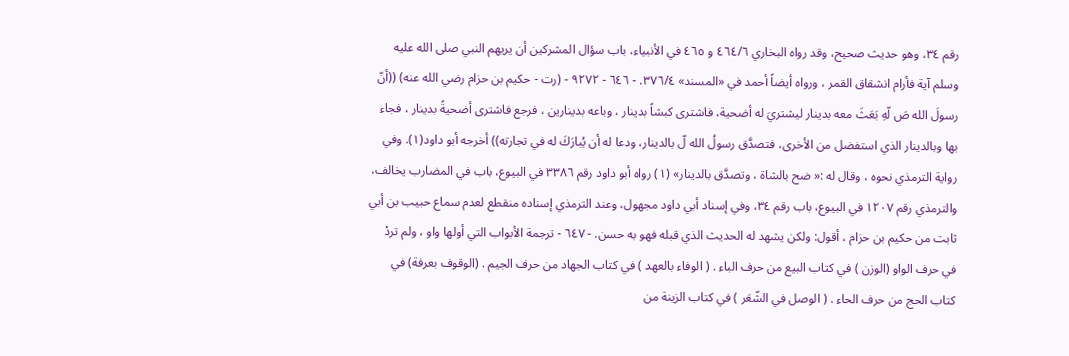رقم ٣٤، وهو حديث صحيح، وقد رواه البخاري ٤٦٤/٦ و ٤٦٥ في الأنبياء، باب سؤال المشركين أن يريهم النبي صلى الله عليه وسلم آية فأرام انشقاق القمر ، ورواه أيضاً أحمد في «المسند» ٣٧٦/٤. - ٦٤٦ - ٩٢٧٢ - (رت - حكيم بن حزام رضي الله عنه) ((أنّ رسولَ الله صَ لّهِ بَعَثَ معه بدينار ليشتريَ له أضحية، فاشترى كبشاً بدينار ، وباعه بدينارين ، فرجع فاشترى أضحيةً بدينار ، فجاء بها وبالدينار الذي استفضل من الأخرى، فتصدَّق رسولُ الله لّ بالدينار، ودعا له أن يُبارَكَ له في تجارته)) أخرجه أبو داود(١). وفي رواية الترمذي نحوه ، وقال له :« ضح بالشاة ، وتصدَّق بالدينار» (١) رواه أبو داود رقم ٣٣٨٦ في البيوع، باب في المضارب يخالف، والترمذي رقم ١٢٠٧ في البيوع، باب رقم ٣٤، وفي إسناد أبي داود مجهول، وعند الترمذي إسناده منقطع لعدم سماع حبيب بن أبي ثابت من حكيم بن حزام ، أقول: ولكن يشهد له الحديث الذي قبله فهو به حسن. - ٦٤٧ - ترجمة الأبواب التي أولها واو ، ولم تردْ في حرف الواو (الوزن ) في كتاب البيع من حرف الباء . ( الوفاء بالعهد ) في كتاب الجهاد من حرف الجيم . (الوقوف بعرفة) في كتاب الحج من حرف الحاء . ( الوصل في الشّعَر ) في كتاب الزينة من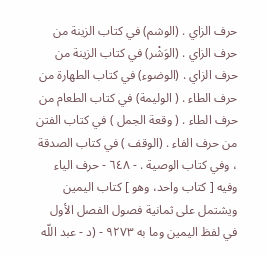حرف الزاي . (الوشم) في كتاب الزينة من حرف الزاي . (الوَشْر) في كتاب الزينة من حرف الزاي . (الوضوء) في كتاب الطهارة من حرف الطاء . ( الوليمة) في كتاب الطعام من حرف الطاء . ( وقعة الجمل ) في كتاب الفتن من حرف الفاء . (الوقف ) في كتاب الصدقة ، وفي كتاب الوصية . - ٦٤٨ - حرف الياء وفيه [ كتاب واحد، وهو ] كتاب اليمين ويشتمل على ثمانية فصول الفصل الأول في لفظ الیمین وما به ٩٢٧٣ - (د - عبد اللّه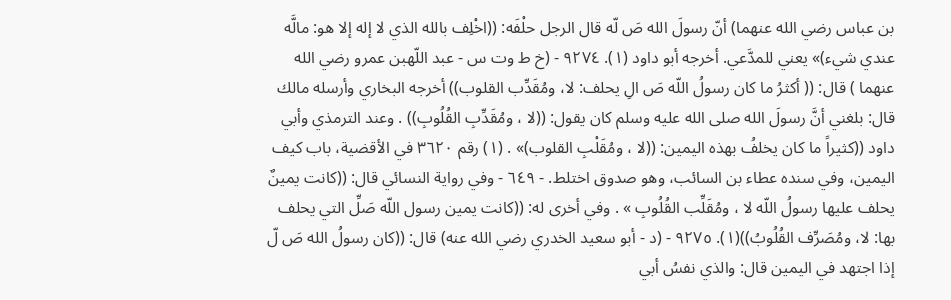بن عباس رضي الله عنهما) أنّ رسولَ الله صَ لّه قال الرجل حلْفَه: ((اخْلِف بالله الذي لا إله إلا هو: مالَّه عندي شيء)» يعني للمدَّعي. أخرجه أبو داود (١). ٩٢٧٤ - (خ ط وت س - عبد اللّهبن عمرو رضي الله عنهما ) قال: (( أكثرُ ما كان رسولُ اللّه صَ الِ يحلف: لا، ومُقَدِّب القلوب)) أخرجه البخاري وأرسله مالك قال: بلغني أنَّ رسولَ الله صلى الله عليه وسلم كان يقول: ((لا ، ومُقَدِّبِ القُلُوبِ)) . وعند الترمذي وأبي داود ((كثيراً ما كان يخلفُ بهذه اليمين: ((لا ، ومُقَلْبِ القلوب)» . (١) رقم ٣٦٢٠ في الأقضية، باب كيف اليمين، وفي سنده عطاء بن السائب، وهو صدوق اختلط. - ٦٤٩ - وفي رواية النسائي قال: ((كانت يمينٌ يحلف عليها رسولُ اللّه لا ، ومُقَلِّب القُلُوبِ » . وفي أخرى له: ((كانت يمين رسول اللّه صَلِّ التي يحلف بها: لا، ومُصَرِّف القُلُوبُ))(١). ٩٢٧٥ - (د - أبو سعيد الخدري رضي الله عنه) قال: ((كان رسولُ الله صَ لّ إذا اجتهد في اليمين قال: والذي نفسُ أبي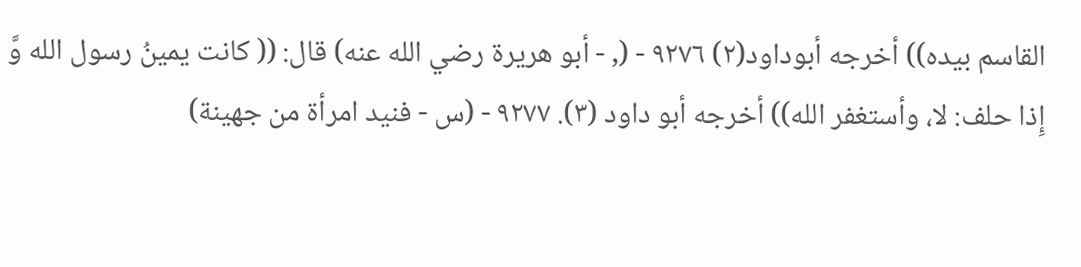القاسم بيده)) أخرجه أبوداود(٢) ٩٢٧٦ - (, - أبو هريرة رضي الله عنه) قال: (( كانت يمينُ رسول الله وَّ إِذا حلف: لا، وأستغفر الله)) أخرجه أبو داود (٣). ٩٢٧٧ - (س - فنيد امرأة من جهينة)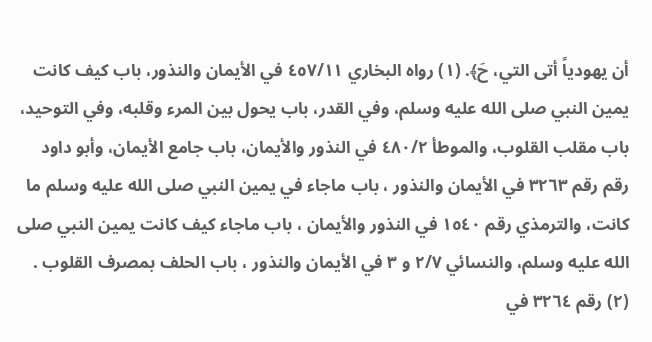أن يهودياً أتى التي، حَ﴾. (١) رواه البخاري ٤٥٧/١١ في الأيمان والنذور، باب كيف كانت يمين النبي صلى الله عليه وسلم، وفي القدر، باب يحول بين المرء وقلبه، وفي التوحيد، باب مقلب القلوب، والموطأ ٤٨٠/٢ في النذور والأيمان، باب جامع الأيمان، وأبو داود رقم رقم ٣٢٦٣ في الأيمان والنذور ، باب ماجاء في يمين النبي صلى الله عليه وسلم ما كانت، والترمذي رقم ١٥٤٠ في النذور والأيمان ، باب ماجاء كيف كانت يمين النبي صلى الله عليه وسلم، والنسائي ٢/٧ و ٣ في الأيمان والنذور ، باب الحلف بمصرف القلوب . (٢) رقم ٣٢٦٤ في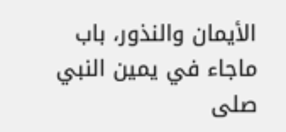الأيمان والنذور، باب ماجاء في يمين النبي صلى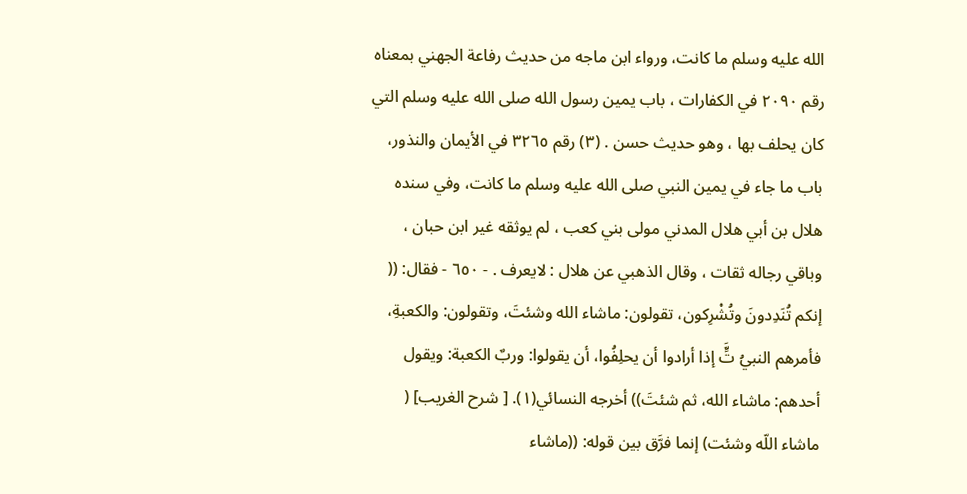الله عليه وسلم ما كانت، ورواء ابن ماجه من حديث رفاعة الجهني بمعناه رقم ٢٠٩٠ في الكفارات ، باب يمين رسول الله صلى الله عليه وسلم التي كان يحلف بها ، وهو حديث حسن . (٣) رقم ٣٢٦٥ في الأيمان والنذور، باب ما جاء في يمين النبي صلى الله عليه وسلم ما كانت، وفي سنده هلال بن أبي هلال المدني مولى بني كعب ، لم يوثقه غير ابن حبان ، وباقي رجاله ثقات ، وقال الذهبي عن هلال : لايعرف . - ٦٥٠ - فقال: (( إنكم تُنَدِدونَ وتُشْرِكون، تقولون: ماشاء الله وشئتَ، وتقولون: والكعبةِ، فأمرهم النبيُ تٍَّ إذا أرادوا أن يحلِفُوا، أن يقولوا: وربٌ الكعبة: ويقول أحدهم: ماشاء الله، ثم شئتَ)) أخرجه النسائي(١). [ شرح الغريب] ( ماشاء اللّه وشئت) إنما فرَّق بين قوله: ((ماشاء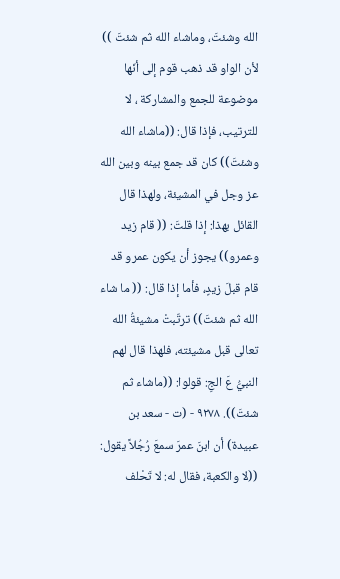الله وشئتَ، وماشاء الله ثم شئتَ )) لأن الواو قد ذهب قوم إلى أنّها موضوعة للجمع والمشاركة ، لا للترتيب، فإذا قال: ((ماشاء الله وشئتَ)) كان قد جمع بينه وبين الله عز وجل في المشيئة، ولهذا قال القائل بهذا: إذا قلتَ: (( قام زيد وعمرو)) يجوز أن يكون عمرو قد قام قبلَ زيدٍ، فأما إذا قال: (( ما شاء الله ثم شئتَ)) ترتّبتْ مشيئةُ الله تعالى قبل مشيئته، فلهذا قال لهم النبيُّ عَ الجِ: قولوا: ((ماشاء ثم شئتَ)). ٩٢٧٨ - (ت - سعد بن عبيدة) أن ابنَ عمرَ سمعَ رُجُلاً يقول: ((لا والكعبة، فقال له: لا تَحْلف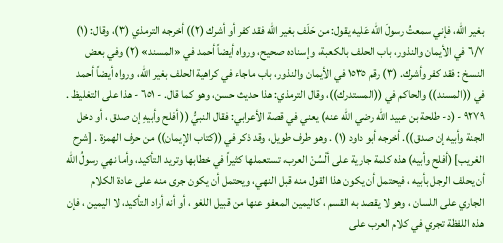بغير الله، فإني سمعتُ رسولَ الله عَليه يقول: من حَلَف بغير الله فقد كفر أو أشرك (٢)) أخرجه الترمذي (٣)، وقال: (١) ٦/٧ في الأيمان والنذور، باب الحلف بالكعبة، وإسناده صحيح، ورواه أيضاً أحمد في «المسند» (٢) وفي بعض النسخ : فقد كفر وأشرك. (٣) رقم ١٥٣٥ في الأيمان والنذور، باب ماجاء في كراهية الحلف بغير الله، ورواه أيضاً أحمد في ((المسند)) والحاكم في ((المستدرك))، وقال الترمذي: هذا حديث حسن، وهو كما قال. - ٦٥١ - هذا على التغليظ . ٩٢٧٩ - (د- طلحة بن عبيد اللّه رضي الله عنه) يعني في قصة الأعرابي: فقال النبيُّ (( أفلح وأبيهِ إن صدق ، أو دخل الجنة وأبيه إن صدق)). أخرجه أبو داود (١) . وهو طرف طويل، وقد ذكر في ((كتاب الإيمان)) من حرف الهمزة . [شرح الغريب] (أفلح وأبيه) هذه كلمة جارية على ألْسُنْ العرب، تستعملها كثيراً في خطابها وتريد التأكيد، وأما نهي رسولُ الله أن يحلف الرجل بأبيه ، فيحتمل أن يكون هذا القول منه قبل النهي، ويحتمل أن يكون جرى منه على عادة الكلام الجاري على اللسان ، وهو لا يقصد به القسم ، كاليمين المعفو عنها من قبيل اللغو ، أو أنه أراد التأكيد، لا اليمين ، فإن هذه اللفظة تجري في كلام العرب على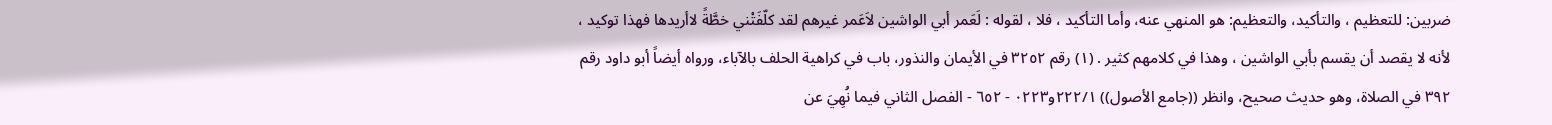ضربين: للتعظيم ، والتأكيد، والتعظيم: هو المنهي عنه، وأما التأكيد ، فلا ، لقوله : لَعَمر أبي الواشين لاَعَمر غيرهم لقد كلّفَتْني خطَّةً لاأريدها فهذا توكيد ، لأنه لا يقصد أن يقسم بأبي الواشين ، وهذا في كلامهم کثیر . (١) رقم ٣٢٥٢ في الأيمان والنذور، باب في كراهية الحلف بالآباء، ورواه أيضاً أبو داود رقم ٣٩٢ في الصلاة، وهو حديث صحيح، وانظر ((جامع الأصول)) ٢٢٢/١و٠٢٢٣ - ٦٥٢ - الفصل الثاني فيما نُهِيَ عن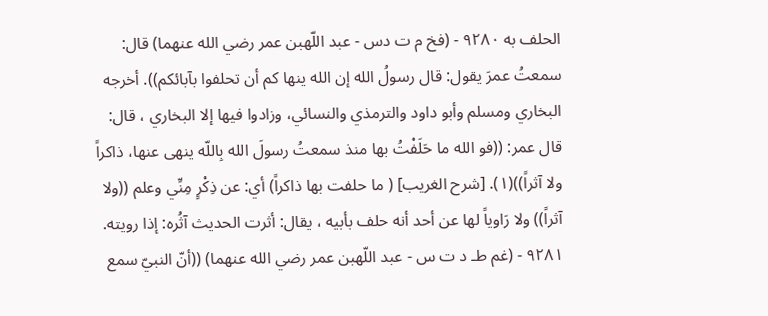الحلف به ٩٢٨٠ - (فخ م ت دس - عبد اللّهبن عمر رضي الله عنهما) قال: سمعتُ عمرَ يقول: قال رسولُ الله إن الله ينها كم أن تحلفوا بآبائكم)). أخرجه البخاري ومسلم وأبو داود والترمذي والنسائي، وزادوا فيها إلا البخاري ، قال: قال عمر: ((فو الله ما حَلَفْتُ بها منذ سمعتُ رسولَ الله بِاللّه ينهى عنها، ذاكراً ولا آثراً))(١). [شرح الغريب] ( ما حلفت بها ذاكراً) أي: عن ذِكْرٍ مِنِّي وعلم ((ولا آثراً)) ولا رَاوياً لها عن أحد أنه حلف بأبيه ، يقال: أثرت الحديث آثُره: إذا رويته. ٩٢٨١ - (غم طـ د ت س - عبد اللّهبن عمر رضي الله عنهما) ((أنّ النبيّ سمع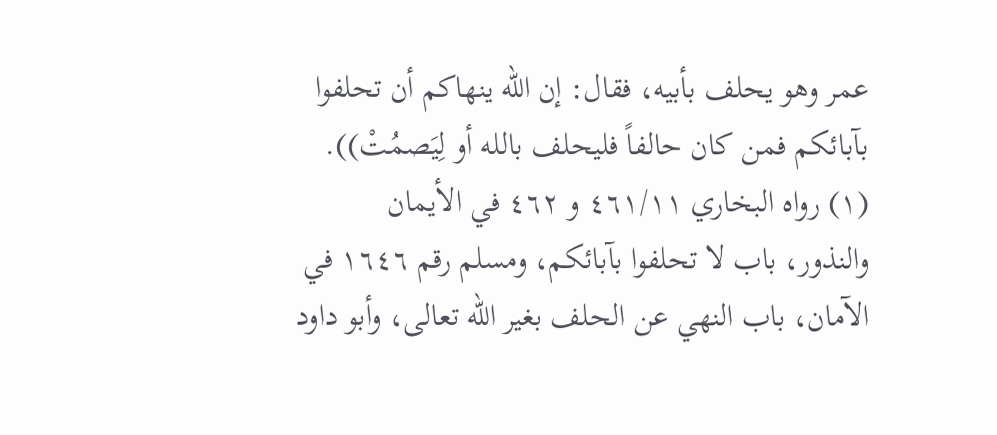عمر وهو يحلف بأبيه، فقال: إن الله ينهاكم أن تحلفوا بآبائكم فمن كان حالفاً فليحلف بالله أو لِيَصمُتْ)). (١) رواه البخاري ٤٦١/١١ و ٤٦٢ في الأيمان والنذور، باب لا تحلفوا بآبائكم، ومسلم رقم ١٦٤٦ في الآمان، باب النهي عن الحلف بغير الله تعالى، وأبو داود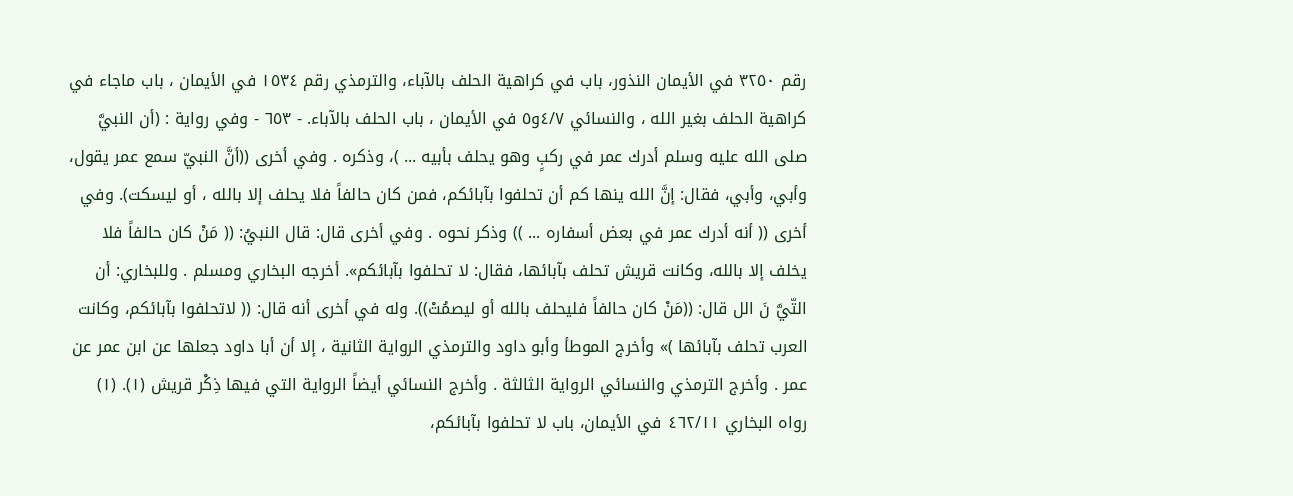رقم ٣٢٥٠ في الأيمان النذور، باب في كراهية الحلف بالآباء، والترمذي رقم ١٥٣٤ في الأيمان ، باب ماجاء في كراهية الحلف بغير الله ، والنسائي ٤/٧و٥ في الأيمان ، باب الحلف بالآباء. - ٦٥٣ - وفي رواية : (أن النبيَّ صلى الله عليه وسلم أدرك عمر في ركبٍ وهو يحلف بأبيه ... )، وذكره . وفي أخرى ((أنَّ النبيّ سمع عمر يقول، وأبي، وأبي، فقال: إنَّ الله ینها کم أن تحلفوا بآبائكم، فمن كان حالفاً فلا يحلف إلا بالله ، أو ليسكت). وفي أخرى (( أنه أدرك عمر في بعض أسفاره ... )) وذكر نحوه . وفي أخرى قال: قال النبيُ: (( مَنْ كان حالفاً فلا يخلف إلا بالله، وكانت قريش تحلف بآبائها، فقال: لا تحلفوا بآبائكم». أخرجه البخاري ومسلم . وللبخاري: أن التّيَّ نَ الل قال: ((مَنْ كان حالفاً فليحلف بالله أو ليصمُتْ)). وله في أخرى أنه قال: (( لاتحلفوا بآبائكم، وكانت العرب تحلف بآبائها )» وأخرج الموطأ وأبو داود والترمذي الرواية الثانية ، إلا أن أبا داود جعلها عن ابن عمر عن عمر . وأخرج الترمذي والنسائي الرواية الثالثة . وأخرج النسائي أيضاً الرواية التي فيها ذِكْر قريش (١). (١) رواه البخاري ٤٦٢/١١ في الأيمان، باب لا تحلفوا بآبائكم،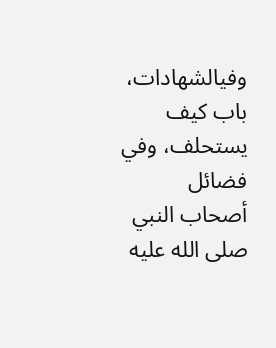وفيالشهادات، باب كيف يستحلف، وفي فضائل أصحاب النبي صلى الله عليه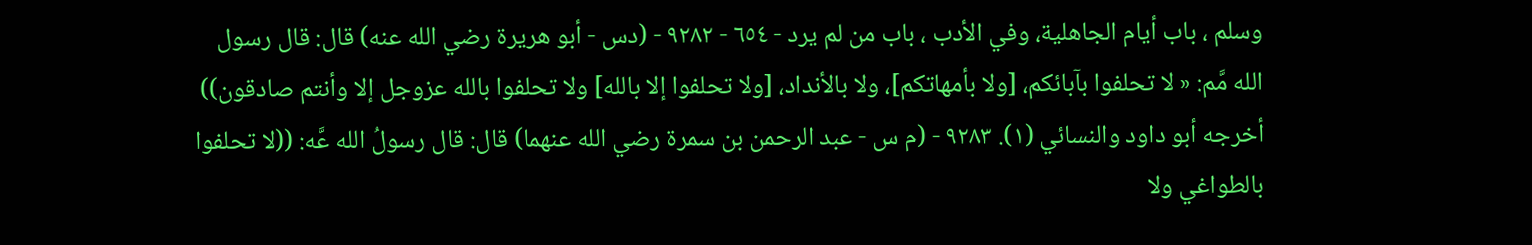وسلم ، باب أيام الجاهلية، وفي الأدب ، باب من لم يرد - ٦٥٤ - ٩٢٨٢ - (دس - أبو هريرة رضي الله عنه) قال: قال رسول الله مَّم: « لا تحلفوا بآبائكم، [ولا بأمهاتكم]، ولا بالأنداد، [ولا تحلفوا إلا بالله] ولا تحلفوا بالله عزوجل إلا وأنتم صادقون)) أخرجه أبو داود والنسائي (١). ٩٢٨٣ - (م س - عبد الرحمن بن سمرة رضي الله عنهما) قال: قال رسولُ الله عَّه: ((لا تحلفوا بالطواغي ولا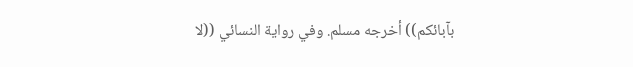بآبائكم)) أخرجه مسلم. وفي رواية النسائي ((لا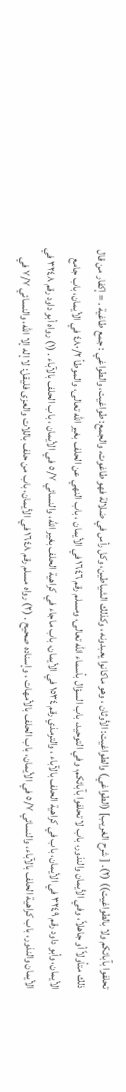تحلفوا بآبائكم ولا بالطواغيت)) (٢). [ شرح الغريب] (الطواغي) والطواغيت: الأوثان ، وهو ماكانوا يعبدونه ، وكذلك الشياطين، وكل رأس في ضلالة فهو طاغوت، والجمع: طواغيت، والطواغي : جمع طاغية . = إكفار من قال ذلك متأولاً أو جاهلاً، وفي الأيمان والنذور، باب لا تحلفوا بآبائكم، وفي التوحيد، باب السؤال بأسماء الله تعالى، ومسلم رقم ١٦٤٦ في الأيمان ، باب النهي عن الحلف بغير الله تعالى، والموطأ ٤٨٠/٢ في الأيمان، باب جامع الأيمان، وأبو داود رقم ٣٢٤٩ في الأيمان، باب في كراهية الحلف بالآباء ، والترمذي رقم ١٥٣٤ في الأيمان، باب ماجاء في كراهية الحلف بغير الله، والنسائي ٥/٧ في الأيمان ، باب الحلف بالآباء . (١) رواه أبو داود رقم ٣٢٤٨ في الأيمان والنذور، باب كراهية الحلف بالآباء، والنسائي ٥/٧ في الأيمان، باب الحلف بالأمهات ، وإسناده صحيح . (٢) رواه مسلم رقم ١٦٤٨ في الأيمان، باب من حلف باللات والعزى فليقل: لا إله إلا الله، والنسائي ٧/٧ في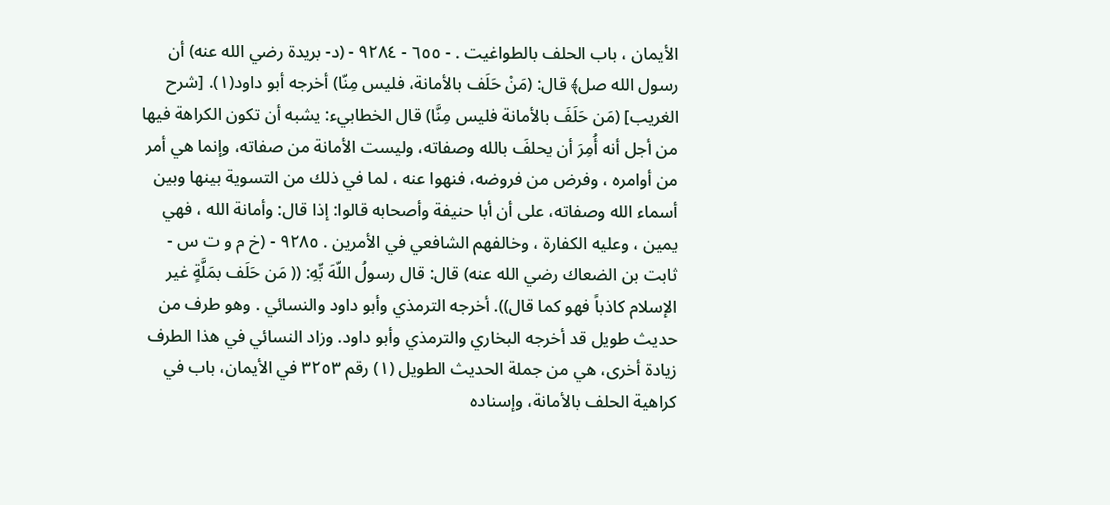الأيمان ، باب الحلف بالطواغيت . - ٦٥٥ - ٩٢٨٤ - (د- بريدة رضي الله عنه) أن رسول الله صل﴾ قال: (مَنْ حَلَف بالأمانة، فليس مِنّا) أخرجه أبو داود(١). [شرح الغريب] (مَن حَلَفَ بالأمانة فليس مِنَّا) قال الخطابيء: يشبه أن تكون الكراهة فيها من أجل أنه أُمِرَ أن يحلفَ بالله وصفاته، وليست الأمانة من صفاته، وإنما هي أمر من أوامره ، وفرض من فروضه، فنهوا عنه ، لما في ذلك من التسوية بينها وبين أسماء الله وصفاته، على أن أبا حنيفة وأصحابه قالوا: إذا قال: وأمانة الله ، فهي يمين ، وعليه الكفارة ، وخالفهم الشافعي في الأمرين . ٩٢٨٥ - (خ م و ت س - ثابت بن الضعاك رضي الله عنه) قال: قال رسولُ اللّهَ بِّهِ: (( مَن حَلَف بمَلَّةٍ غير الإسلام كاذباً فهو كما قال)). أخرجه الترمذي وأبو داود والنسائي . وهو طرف من حديث طويل قد أخرجه البخاري والترمذي وأبو داود. وزاد النسائي في هذا الطرف زيادة أخرى، هي من جملة الحديث الطويل (١) رقم ٣٢٥٣ في الأيمان، باب في كراهية الحلف بالأمانة، وإسناده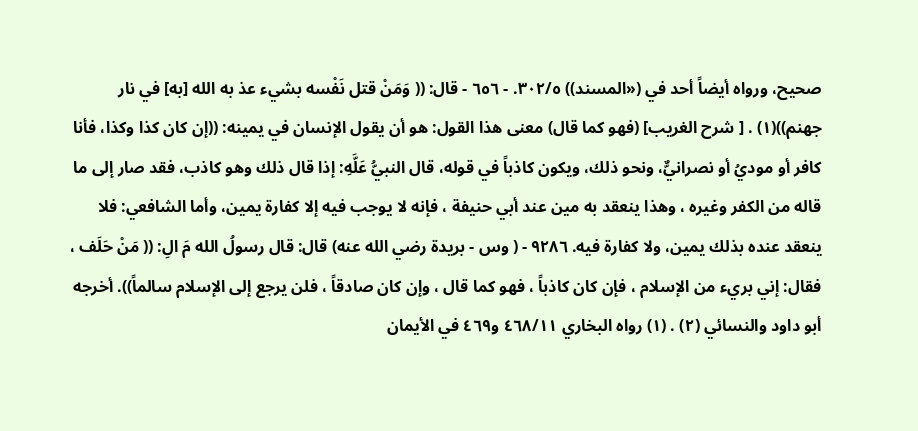صحيح، ورواه أيضاً أحد في («المسند)) ٣٠٢/٥. - ٦٥٦ - قال: (( وَمَنْ قتل نَفْسه بشيء عذ به الله [به] في نار جهنم))(١) . [ شرح الغريب] (فهو كما قال) معنى هذا القول: هو أن يقول الإنسان في يمينه: ((إن كان كذا وكذا، فأنا كافر أو موديُ أو نصرانيٌّ، ونحو ذلك، ويكون كاذباً في قوله، قال النبيُّ عَلَّهِ: إذا قال ذلك وهو كاذب، فقد صار إلى ما قاله من الكفر وغيره ، وهذا ينعقد به مین عند أبي حنيفة ، فإنه لا يوجب فيه إلا كفارة يمين، وأما الشافعي: فلا ينعقد عنده بذلك يمين، ولا كفارة فيه. ٩٢٨٦ - ( وس - بريدة رضي الله عنه) قال: قال رسولُ الله مَ الِ: (( مَنْ حَلَف ، فقال: إني بريء من الإسلام ، فإن كان كاذباً ، فهو كما قال ، وإن كان صادقاً ، فلن يرجع إلى الإسلام سالماً)). أخرجه أبو داود والنسائي (٢) . (١) رواه البخاري ٤٦٨/١١ و٤٦٩ في الأيمان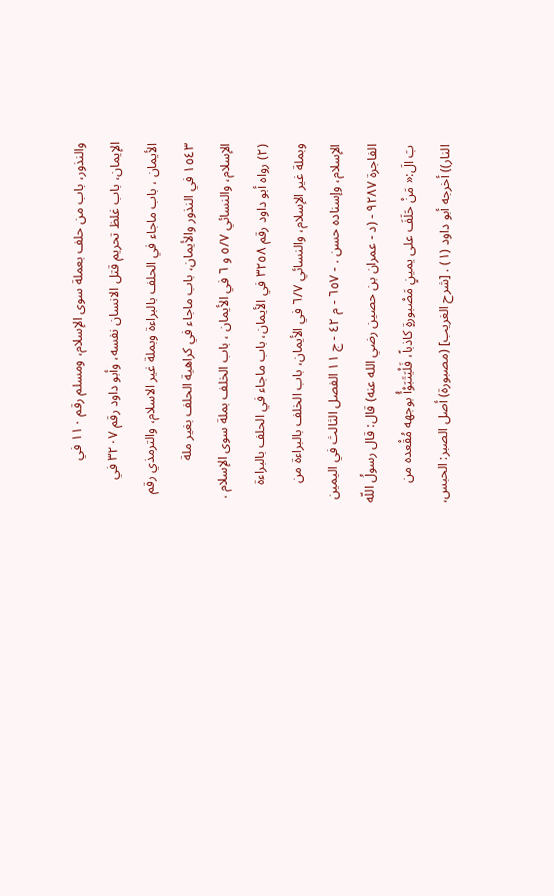والنذور، باب من حلف بعملة سوى الإسلام، ومسلم رقم ١١٠ في الإيمان، باب غلظ تحريم قتل الانسان نفسه، وأبو داود رقم ٣٢٠٧ في الأيمان ، باب ماجاء في الحلف بالبراءة وبملة غير الاسلام، والترمذي رقم ١٥٤٣ في النذور والأيمان، باب ماجاء في كراهية الحلف بغير ملة الإسلام، والنسائي ٥/٧ و ٦ في الأيمان ، باب الخلف بملة سوى الإسلام . (٢) رواه أبو داود رقم ٣٢٥٨ في الأيمان، باب ماجاء في الحلف بالبراءة وبملة غير الإسلام، والنسائي ٦/٧ في الأيمان، باب الخلف بالبراءة من الإسلام، وإسناده حسن . - ٦٥٧ - م ٤٢ - ج ١١ الفصل الثالث في اليمين الفاجرة ٩٢٨٧ - (د - عمران بن حصين رضي الله عنه) قال: قال رسولُ اللّه بَ الَ:« مَنْ حَلَفَ على يمينٍ مَصْبورةٍ كاذباً، فَلْيَتَبَوْأُ بوجهه مُقْعده من النار)) أخرجه أبو داود (١) . [شرح الغريب] (مصبورة) أصل الصبر: الحبس،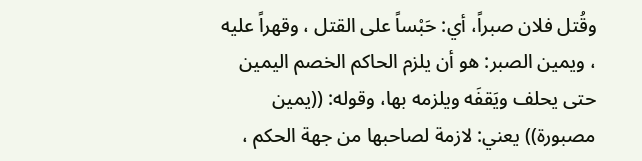وقُتل فلان صبراً، أي: حَبْساً على القتل ، وقهراً عليه ، ويمين الصبر: هو أن يلزم الحاكم الخصم اليمين حتى يحلف ويَقفَه ويلزمه بها، وقوله: ((يمين مصبورة)) يعني: لازمة لصاحبها من جهة الحكم ،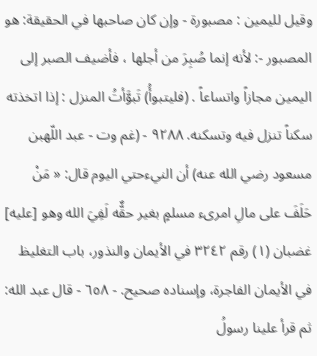وقيل لليمين : مصبورة - وإن كان صاحبها في الحقيقة: هو المصبور -: لأنه إنما صُبِرَ من أجلها ، فأضيف الصبر إلى اليمين مجازاً واتساعاً . (فليتبوأُ) تَبوَّأتُ المنزل : إذا اتخذته سكناً تنزل فيه وتسكنه. ٩٢٨٨ - (غم وت - عبد اللّهبن مسعود رضي الله عنه) أن النيءحتي اليوم قال: « مَنْ حَلَفَ على مالِ امرىء مسلمٍ بغير حقٌّه لَفِيَ الله وهو [عليه] غضبان (١) رقم ٣٢٤٢ في الأيمان والنذور، باب التغليظ في الأيمان الفاجرة، وإسناده صحيح. - ٦٥٨ - قال عبد الله: ثم قرأ علينا رسولُ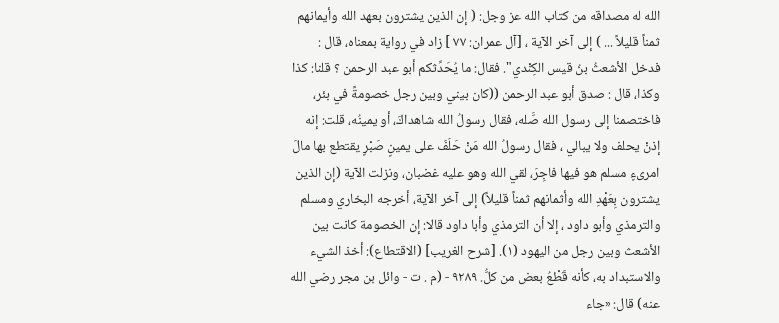الله له مصداقه من كتاب الله عز وجل: ( إن الذين يشترون بعهد الله وأيمانهم ثمناً قليلاً ... ) إلى آخر الآية ، [آل عمران: ٧٧ ] زاد في رواية بمعناه، قال : فدخل الأشعثُ بنُ قيس الكِنْدي". فقال: ما يُحَدِّثكم أبو عبد الرحمن ؟ قلنا: كذا وكذا، قال : صدق أبو عبد الرحمن ((كان بيني وبين رجل خصومةً في بئر، فاختصمنا إلى رسول الله صَّله، فقال رسولُ الله شاهداكَ، أو يمينُه، قلت: إنه إذنْ يحلف ولا يبالي ، فقال رسولُ الله مَنْ حَلَفَ على يمينٍ صَبْرٍ يقتطع بها مالَ امرىءٍ مسلم هو فيها فاجِرَ، لقي الله وهو عليه غضبان، ونزلت الآية (إن الذين يشترون بِعَهْدِ الله وأثمانهم ثمناً قليلاً) إلى آخر الآية، أخرجه البخاري ومسلم والترمذي وأبو داود ، إلا أن الترمذي وأبا داود قالا: إن الخصومة کانت بین الأشعث وبین رجل من اليهود (١). [شرح الغريب] (الاقتطاع): أخذ الشيء والاستبداد به، كأنه قَطْعُ بعض من كلُّ. ٩٢٨٩ - (م . ت - وائل بن مجر رضي الله عنه) قال: «جاء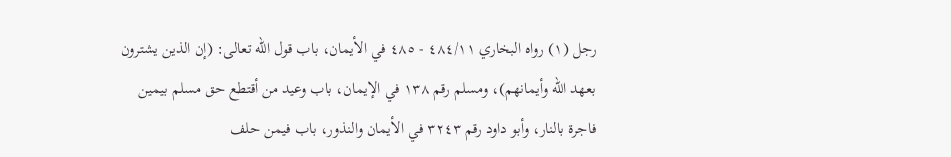رجل (١) رواه البخاري ٤٨٤/١١ - ٤٨٥ في الأيمان، باب قول الله تعالى: (إن الذين يشترون بعهد الله وأيمانهم)، ومسلم رقم ١٣٨ في الإيمان، باب وعيد من أقتطع حق مسلم بيمين فاجرة بالنار، وأبو داود رقم ٣٢٤٣ في الأيمان والنذور، باب فيمن حلف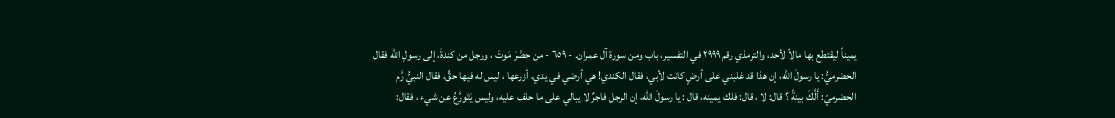يميناً ليقتطع بها مالاً لأحد، والترمذي رقم ٢٩٩٩ في التفسير، باب ومن سورة آل عمران. - ٦٥٩ - من حضْرَ مَوتَ ، ورجل من كندةَ، إلى رسولِ الله فقال الحضرميُّ: يا رسولَ اللّه، إن هذا قد غلبني على أرضٍ كانت لأبي، فقال الكندي! هي أرضي في يدي، أزرعها ، ليس له فيها حقٍّ، فقال النبيُّ رَّم الحضرميّ: أَلَّكَ بينةً ؟ قال: لا ، قال: فلك يمينه، قال : يا رسولَ الله، إن الرجل فاجرٌ لا يبالي على ما حلف عليه، وليس يَتَورَّعُ عن شيء ، فقال: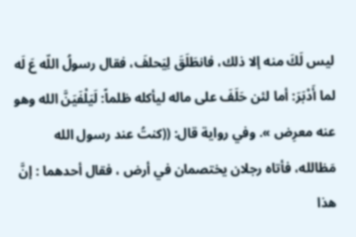ليس لَكَ منه إلا ذلك، فانطَلَقَ لِيَحلفَ، فقال رسولُ اللّه عَ لَه لما أَدْبَرَ: أما لئن حَلَفَ على ماله ليأكله ظلماً: لَيَلْفَيَنَّ الله وهو عنه معرِض ». وفي رواية قال: ((كنتُ عند رسول الله مَظالله، فأتاه رجلان يختصمان في أرض ، فقال أحدهما : إنَّ هذا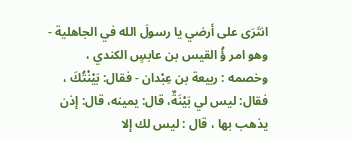انتَرَى على أرضي يا رسولَ الله في الجاهلية - وهو امر ؤُ القيس بن عابسٍ الكندي ، وخصمه : ربيعة بن عِبْدان - فقال: بَيْنْتُكَ ، فقال: ليس لي بَيْنَةٌ، قال: يمينه، قال: إذن يذهب بها ، قال : ليس لك إلا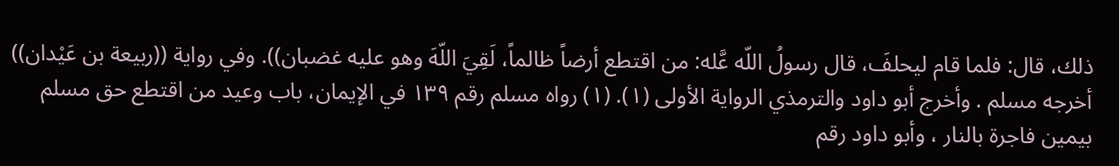ذلك، قال: فلما قام ليحلفَ، قال رسولُ اللّه عَّله: من اقتطع أرضاً ظالماً، لَقِيَ اللّهَ وهو عليه غضبان)). وفي رواية ((ربيعة بن عَيْدان)) أخرجه مسلم . وأخرج أبو داود والترمذي الرواية الأولى (١). (١) رواه مسلم رقم ١٣٩ في الإيمان، باب وعيد من اقتطع حق مسلم بيمين فاجرة بالنار ، وأبو داود رقم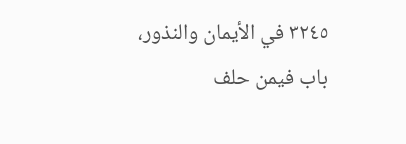٣٢٤٥ في الأيمان والنذور، باب فيمن حلف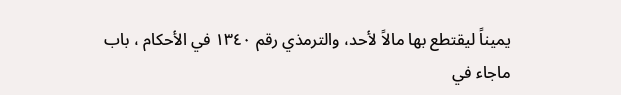يميناً ليقتطع بها مالاً لأحد، والترمذي رقم ١٣٤٠ في الأحكام ، باب ماجاء في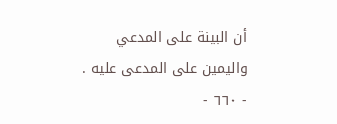أن البينة على المدعي واليمين على المدعى عليه . - ٦٦٠ -